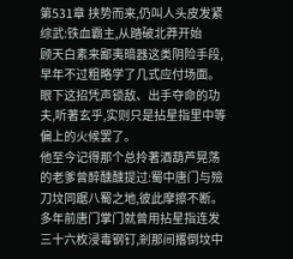第531章 挟势而来,仍叫人头皮发紧 综武:铁血霸主,从踏破北莽开始
顾天白素来鄙夷暗器这类阴险手段,早年不过粗略学了几式应付场面。眼下这招凭声锁敌、出手夺命的功夫,听著玄乎,实则只是拈星指里中等偏上的火候罢了。
他至今记得那个总拎著酒葫芦晃荡的老爹曾醉醺醺提过:蜀中唐门与殮刀坟同踞八蜀之地,彼此摩擦不断。
多年前唐门掌门就曾用拈星指连发三十六枚浸毒钢钉,剎那间撂倒坟中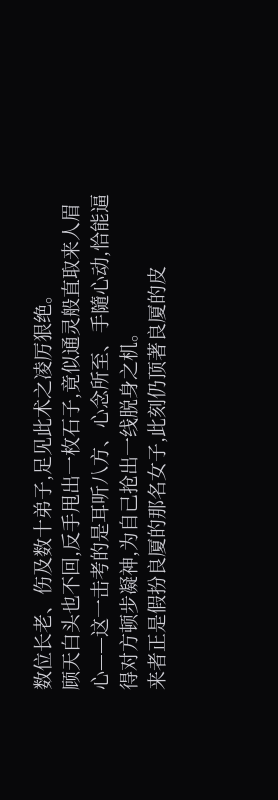数位长老、伤及数十弟子,足见此术之凌厉狠绝。
顾天白头也不回,反手甩出一枚石子,竟似通灵般直取来人眉心——这一击考的是耳听八方、心念所至、手隨心动,恰能逼得对方顿步凝神,为自己抢出一线脱身之机。
来者正是假扮良厦的那名女子,此刻仍顶著良厦的皮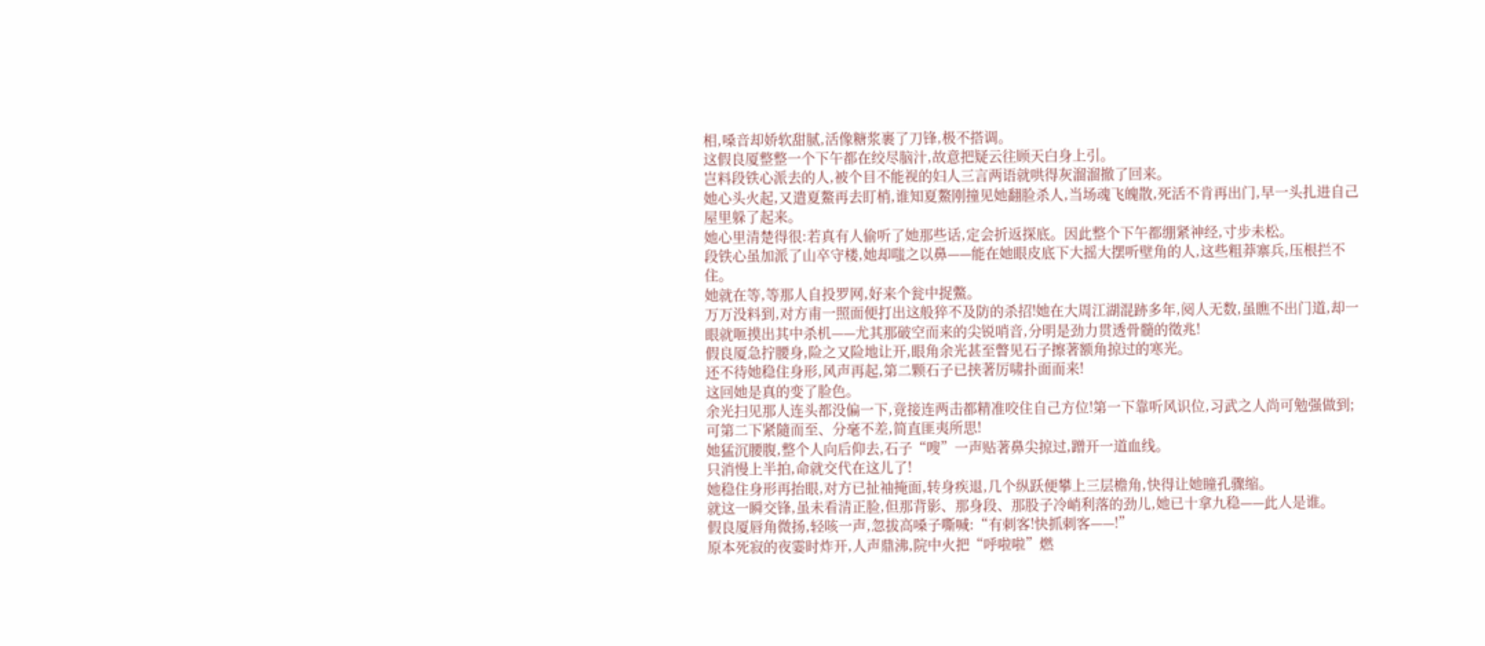相,嗓音却娇软甜腻,活像糖浆裹了刀锋,极不搭调。
这假良厦整整一个下午都在绞尽脑汁,故意把疑云往顾天白身上引。
岂料段铁心派去的人,被个目不能视的妇人三言两语就哄得灰溜溜撤了回来。
她心头火起,又遣夏鰲再去盯梢,谁知夏鰲刚撞见她翻脸杀人,当场魂飞魄散,死活不肯再出门,早一头扎进自己屋里躲了起来。
她心里清楚得很:若真有人偷听了她那些话,定会折返探底。因此整个下午都绷紧神经,寸步未松。
段铁心虽加派了山卒守楼,她却嗤之以鼻——能在她眼皮底下大摇大摆听壁角的人,这些粗莽寨兵,压根拦不住。
她就在等,等那人自投罗网,好来个瓮中捉鱉。
万万没料到,对方甫一照面便打出这般猝不及防的杀招!她在大周江湖混跡多年,阅人无数,虽瞧不出门道,却一眼就咂摸出其中杀机——尤其那破空而来的尖锐哨音,分明是劲力贯透骨髓的徵兆!
假良厦急拧腰身,险之又险地让开,眼角余光甚至瞥见石子擦著额角掠过的寒光。
还不待她稳住身形,风声再起,第二颗石子已挟著厉啸扑面而来!
这回她是真的变了脸色。
余光扫见那人连头都没偏一下,竟接连两击都精准咬住自己方位!第一下靠听风识位,习武之人尚可勉强做到;
可第二下紧隨而至、分毫不差,简直匪夷所思!
她猛沉腰腹,整个人向后仰去,石子“嗖”一声贴著鼻尖掠过,蹭开一道血线。
只消慢上半拍,命就交代在这儿了!
她稳住身形再抬眼,对方已扯袖掩面,转身疾退,几个纵跃便攀上三层檐角,快得让她瞳孔骤缩。
就这一瞬交锋,虽未看清正脸,但那背影、那身段、那股子冷峭利落的劲儿,她已十拿九稳——此人是谁。
假良厦唇角微扬,轻咳一声,忽拔高嗓子嘶喊:“有刺客!快抓刺客——!”
原本死寂的夜霎时炸开,人声鼎沸,院中火把“呼啦啦”燃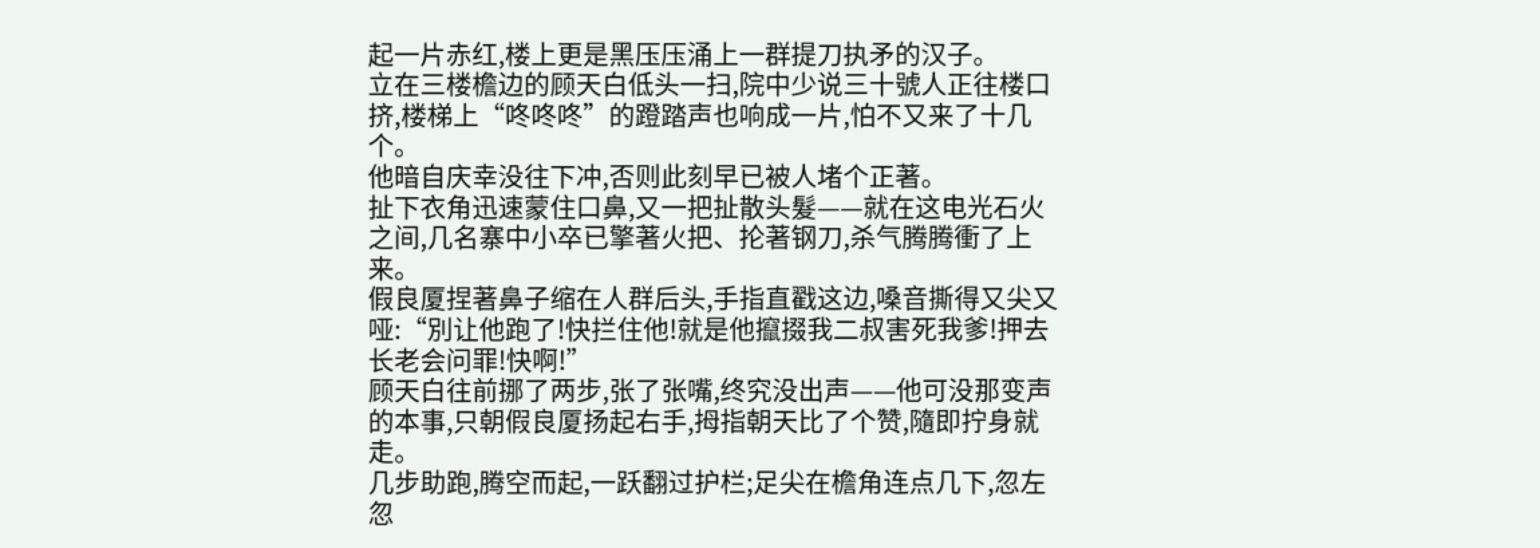起一片赤红,楼上更是黑压压涌上一群提刀执矛的汉子。
立在三楼檐边的顾天白低头一扫,院中少说三十號人正往楼口挤,楼梯上“咚咚咚”的蹬踏声也响成一片,怕不又来了十几个。
他暗自庆幸没往下冲,否则此刻早已被人堵个正著。
扯下衣角迅速蒙住口鼻,又一把扯散头髮——就在这电光石火之间,几名寨中小卒已擎著火把、抡著钢刀,杀气腾腾衝了上来。
假良厦捏著鼻子缩在人群后头,手指直戳这边,嗓音撕得又尖又哑:“別让他跑了!快拦住他!就是他攛掇我二叔害死我爹!押去长老会问罪!快啊!”
顾天白往前挪了两步,张了张嘴,终究没出声——他可没那变声的本事,只朝假良厦扬起右手,拇指朝天比了个赞,隨即拧身就走。
几步助跑,腾空而起,一跃翻过护栏;足尖在檐角连点几下,忽左忽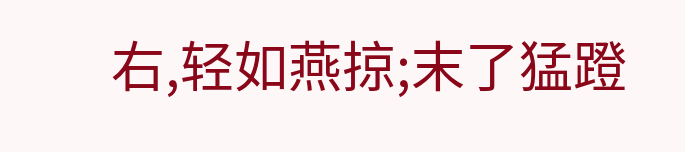右,轻如燕掠;末了猛蹬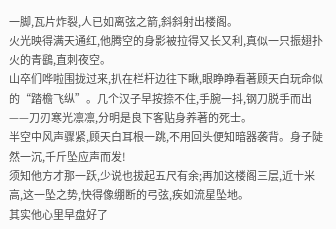一脚,瓦片炸裂,人已如离弦之箭,斜斜射出楼阁。
火光映得满天通红,他腾空的身影被拉得又长又利,真似一只振翅扑火的青鷂,直刺夜空。
山卒们哗啦围拢过来,扒在栏杆边往下瞅,眼睁睁看著顾天白玩命似的“踏檐飞纵”。几个汉子早按捺不住,手腕一抖,钢刀脱手而出——刀刃寒光凛凛,分明是良下客贴身养著的死士。
半空中风声骤紧,顾天白耳根一跳,不用回头便知暗器袭背。身子陡然一沉,千斤坠应声而发!
须知他方才那一跃,少说也拔起五尺有余;再加这楼阁三层,近十米高,这一坠之势,快得像绷断的弓弦,疾如流星坠地。
其实他心里早盘好了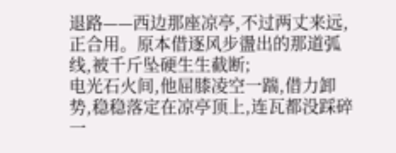退路——西边那座凉亭,不过两丈来远,正合用。原本借逐风步盪出的那道弧线,被千斤坠硬生生截断;
电光石火间,他屈膝凌空一踹,借力卸势,稳稳落定在凉亭顶上,连瓦都没踩碎一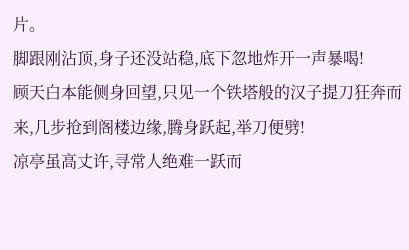片。
脚跟刚沾顶,身子还没站稳,底下忽地炸开一声暴喝!
顾天白本能侧身回望,只见一个铁塔般的汉子提刀狂奔而来,几步抢到阁楼边缘,腾身跃起,举刀便劈!
凉亭虽高丈许,寻常人绝难一跃而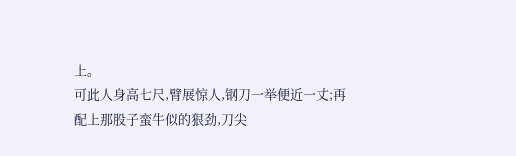上。
可此人身高七尺,臂展惊人,钢刀一举便近一丈;再配上那股子蛮牛似的狠劲,刀尖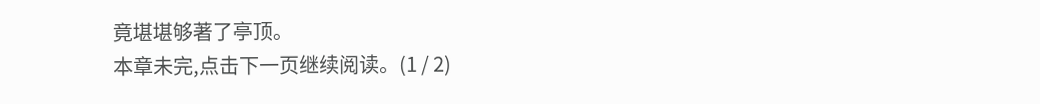竟堪堪够著了亭顶。
本章未完,点击下一页继续阅读。(1 / 2)